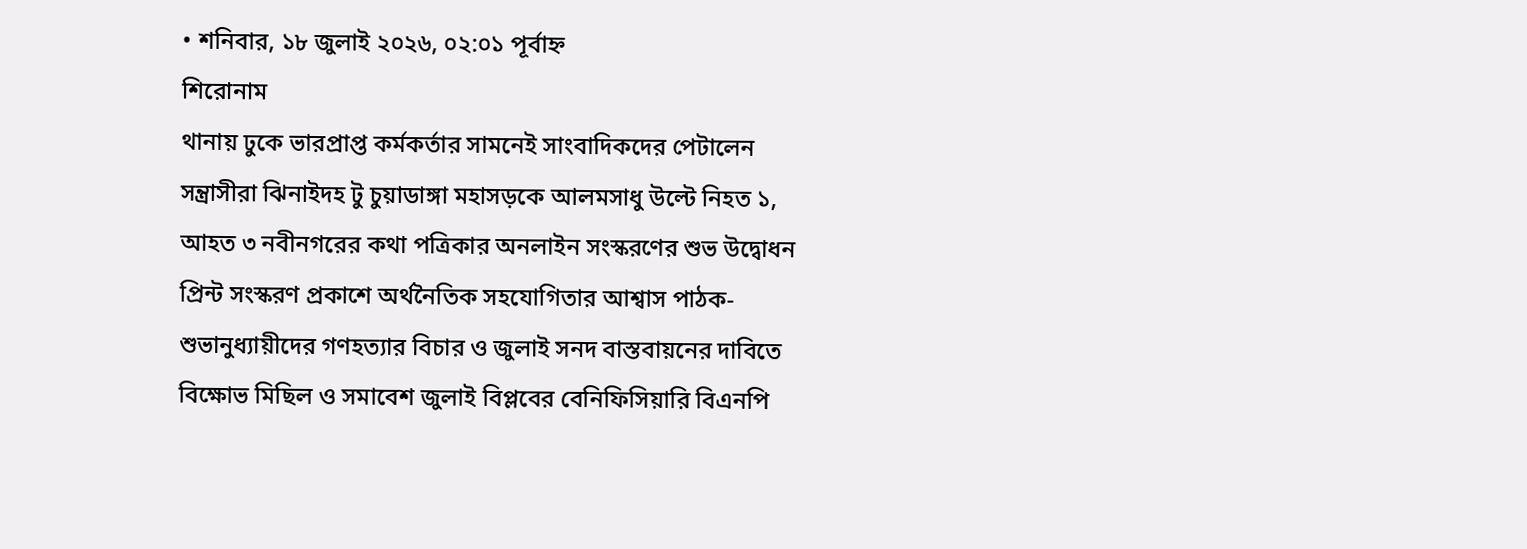• শনিবার, ১৮ জুলাই ২০২৬, ০২:০১ পূর্বাহ্ন
শিরোনাম
থানায় ঢুকে ভারপ্রাপ্ত কর্মকর্তার সামনেই সাংবাদিকদের পেটালেন সন্ত্রাসীরা ঝিনাইদহ টু চুয়াডাঙ্গা মহাসড়কে আলমসাধু উল্টে নিহত ১, আহত ৩ নবীনগরের কথা পত্রিকার অনলাইন সংস্করণের শুভ উদ্বোধন প্রিন্ট সংস্করণ প্রকাশে অর্থনৈতিক সহযোগিতার আশ্বাস পাঠক-শুভানুধ্যায়ীদের গণহত্যার বিচার ও জুলাই সনদ বাস্তবায়নের দাবিতে বিক্ষোভ মিছিল ও সমাবেশ জুলাই বিপ্লবের বেনিফিসিয়ারি বিএনপি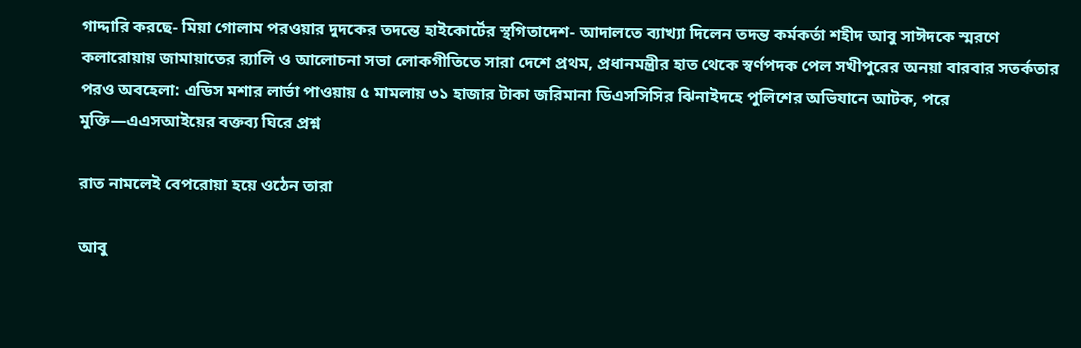গাদ্দারি করছে- মিয়া গোলাম পরওয়ার দুদকের তদন্তে হাইকোর্টের স্থগিতাদেশ- আদালতে ব্যাখ্যা দিলেন তদন্ত কর্মকর্তা শহীদ আবু সাঈদকে স্মরণে কলারোয়ায় জামায়াতের র‍্যালি ও আলোচনা সভা লোকগীতিতে সারা দেশে প্রথম, প্রধানমন্ত্রীর হাত থেকে স্বর্ণপদক পেল সখীপুরের অনয়া বারবার সতর্কতার পরও অবহেলা: এডিস মশার লার্ভা পাওয়ায় ৫ মামলায় ৩১ হাজার টাকা জরিমানা ডিএসসিসির ঝিনাইদহে পুলিশের অভিযানে আটক, পরে মুক্তি—এএসআইয়ের বক্তব্য ঘিরে প্রশ্ন

রাত নামলেই বেপরোয়া হয়ে ওঠেন তারা

আবু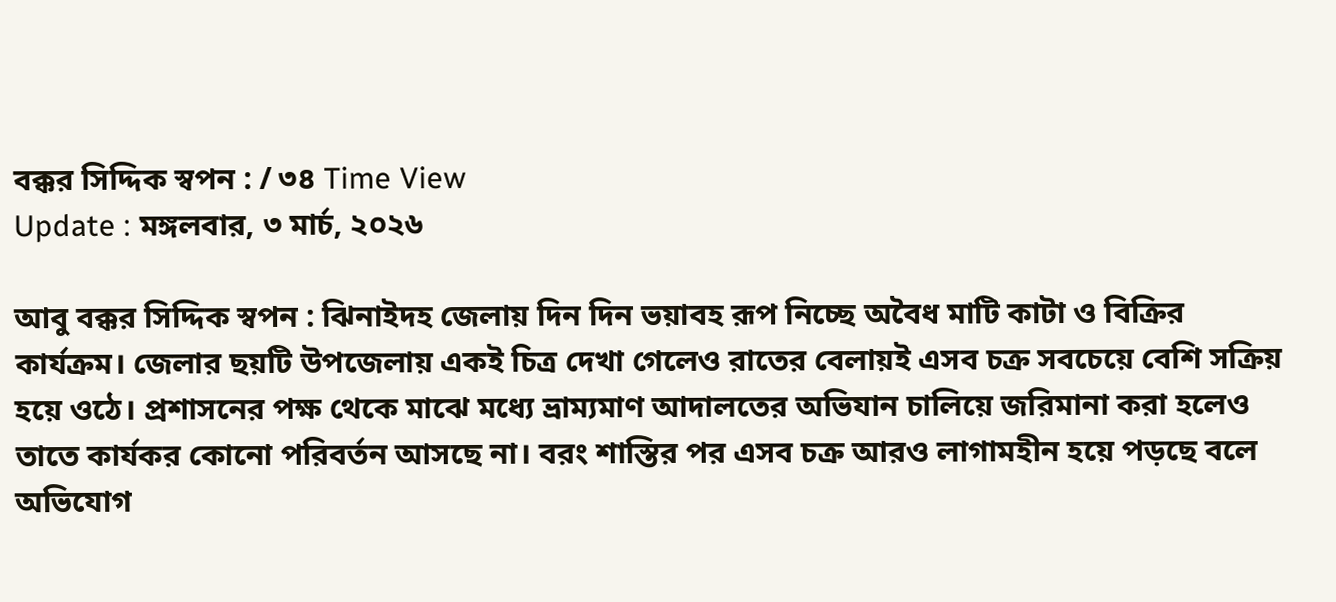বক্কর সিদ্দিক স্বপন : / ৩৪ Time View
Update : মঙ্গলবার, ৩ মার্চ, ২০২৬

আবু বক্কর সিদ্দিক স্বপন : ঝিনাইদহ জেলায় দিন দিন ভয়াবহ রূপ নিচ্ছে অবৈধ মাটি কাটা ও বিক্রির কার্যক্রম। জেলার ছয়টি উপজেলায় একই চিত্র দেখা গেলেও রাতের বেলায়ই এসব চক্র সবচেয়ে বেশি সক্রিয় হয়ে ওঠে। প্রশাসনের পক্ষ থেকে মাঝে মধ্যে ভ্রাম্যমাণ আদালতের অভিযান চালিয়ে জরিমানা করা হলেও তাতে কার্যকর কোনো পরিবর্তন আসছে না। বরং শাস্তির পর এসব চক্র আরও লাগামহীন হয়ে পড়ছে বলে অভিযোগ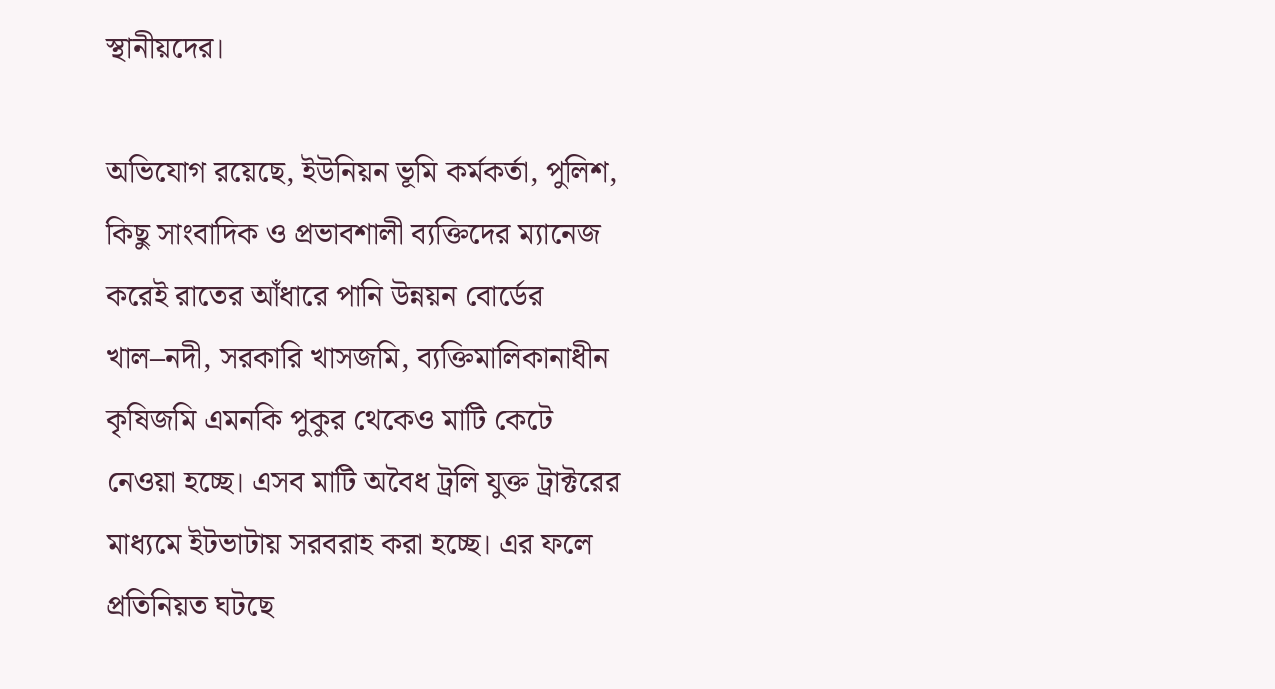স্থানীয়দের।

অভিযোগ রয়েছে, ইউনিয়ন ভূমি কর্মকর্তা, পুলিশ, কিছু সাংবাদিক ও প্রভাবশালী ব্যক্তিদের ম্যানেজ করেই রাতের আঁধারে পানি উন্নয়ন বোর্ডের খাল–নদী, সরকারি খাসজমি, ব্যক্তিমালিকানাধীন কৃষিজমি এমনকি পুকুর থেকেও মাটি কেটে নেওয়া হচ্ছে। এসব মাটি অবৈধ ট্রলি যুক্ত ট্রাক্টরের মাধ্যমে ইটভাটায় সরবরাহ করা হচ্ছে। এর ফলে প্রতিনিয়ত ঘটছে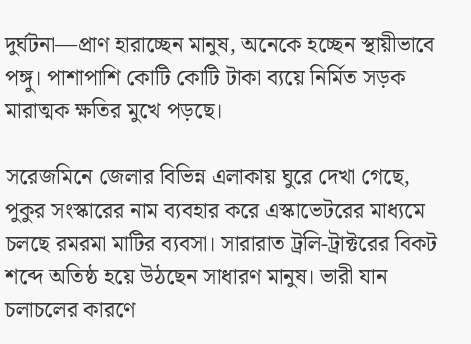দুর্ঘটনা—প্রাণ হারাচ্ছেন মানুষ, অনেকে হচ্ছেন স্থায়ীভাবে পঙ্গু। পাশাপাশি কোটি কোটি টাকা ব্যয়ে নির্মিত সড়ক মারাত্মক ক্ষতির মুখে পড়ছে।

সরেজমিনে জেলার বিভিন্ন এলাকায় ঘুরে দেখা গেছে, পুকুর সংস্কারের নাম ব্যবহার করে এস্কাভেটরের মাধ্যমে চলছে রমরমা মাটির ব্যবসা। সারারাত ট্রলি-ট্রাক্টরের বিকট শব্দে অতিষ্ঠ হয়ে উঠছেন সাধারণ মানুষ। ভারী যান চলাচলের কারণে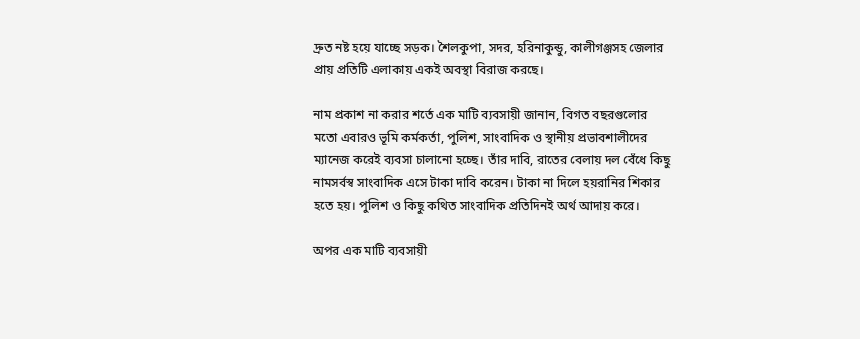দ্রুত নষ্ট হয়ে যাচ্ছে সড়ক। শৈলকুপা, সদর, হরিনাকুন্ডু, কালীগঞ্জসহ জেলার প্রায় প্রতিটি এলাকায় একই অবস্থা বিরাজ করছে।

নাম প্রকাশ না করার শর্তে এক মাটি ব্যবসায়ী জানান, বিগত বছরগুলোর মতো এবারও ভূমি কর্মকর্তা, পুলিশ, সাংবাদিক ও স্থানীয় প্রভাবশালীদের ম্যানেজ করেই ব্যবসা চালানো হচ্ছে। তাঁর দাবি, রাতের বেলায় দল বেঁধে কিছু নামসর্বস্ব সাংবাদিক এসে টাকা দাবি করেন। টাকা না দিলে হয়রানির শিকার হতে হয়। পুলিশ ও কিছু কথিত সাংবাদিক প্রতিদিনই অর্থ আদায় করে।

অপর এক মাটি ব্যবসায়ী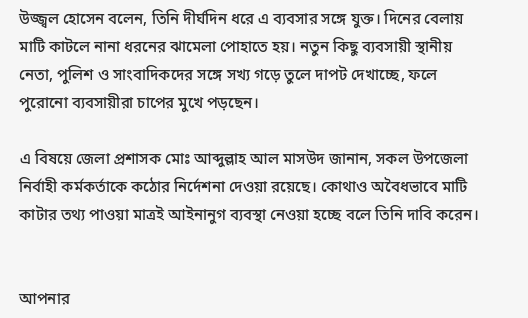উজ্জ্বল হোসেন বলেন, তিনি দীর্ঘদিন ধরে এ ব্যবসার সঙ্গে যুক্ত। দিনের বেলায় মাটি কাটলে নানা ধরনের ঝামেলা পোহাতে হয়। নতুন কিছু ব্যবসায়ী স্থানীয় নেতা, পুলিশ ও সাংবাদিকদের সঙ্গে সখ্য গড়ে তুলে দাপট দেখাচ্ছে, ফলে পুরোনো ব্যবসায়ীরা চাপের মুখে পড়ছেন।

এ বিষয়ে জেলা প্রশাসক মোঃ আব্দুল্লাহ আল মাসউদ জানান, সকল উপজেলা নির্বাহী কর্মকর্তাকে কঠোর নির্দেশনা দেওয়া রয়েছে। কোথাও অবৈধভাবে মাটি কাটার তথ্য পাওয়া মাত্রই আইনানুগ ব্যবস্থা নেওয়া হচ্ছে বলে তিনি দাবি করেন।


আপনার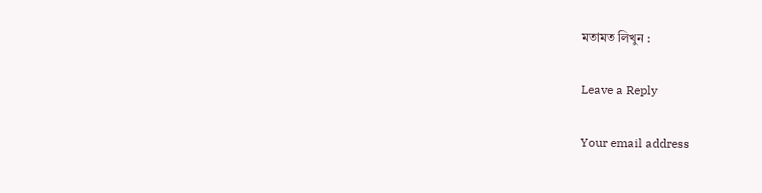মতামত লিখুন :

Leave a Reply

Your email address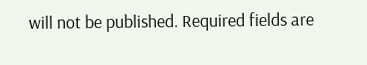will not be published. Required fields are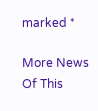marked *

More News Of This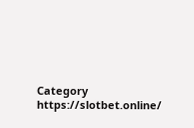Category
https://slotbet.online/